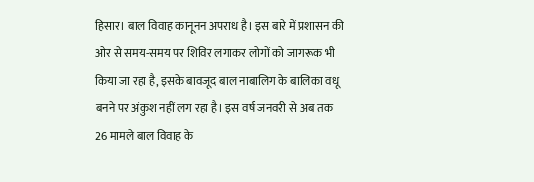हिसार। बाल विवाह कानूनन अपराध है। इस बारे में प्रशासन की ओर से समय-समय पर शिविर लगाकर लोगों को जागरूक भी किया जा रहा है, इसके बावजूद बाल नाबालिग के बालिका वधू बनने पर अंकुश नहीं लग रहा है। इस वर्ष जनवरी से अब तक 26 मामले बाल विवाह के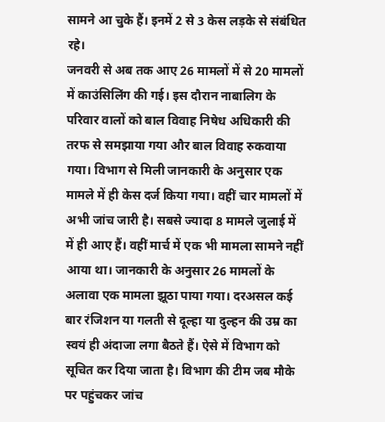सामने आ चुके हैं। इनमें 2 से 3 केस लड़के से संबंधित रहे।
जनवरी से अब तक आए 26 मामलों में से 20 मामलों में काउंसिलिंग की गई। इस दौरान नाबालिग के परिवार वालों को बाल विवाह निषेध अधिकारी की तरफ से समझाया गया और बाल विवाह रुकवाया गया। विभाग से मिली जानकारी के अनुसार एक मामले में ही केस दर्ज किया गया। वहीं चार मामलों में अभी जांच जारी है। सबसे ज्यादा 8 मामले जुलाई में में ही आए हैं। वहीं मार्च में एक भी मामला सामने नहीं आया था। जानकारी के अनुसार 26 मामलों के अलावा एक मामला झूठा पाया गया। दरअसल कई बार रंजिशन या गलती से दूल्हा या दुल्हन की उम्र का स्वयं ही अंदाजा लगा बैठते हैं। ऐसे में विभाग को सूचित कर दिया जाता है। विभाग की टीम जब मौके पर पहुंचकर जांच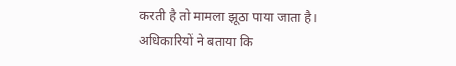करती है तो मामला झूठा पाया जाता है।
अधिकारियों ने बताया कि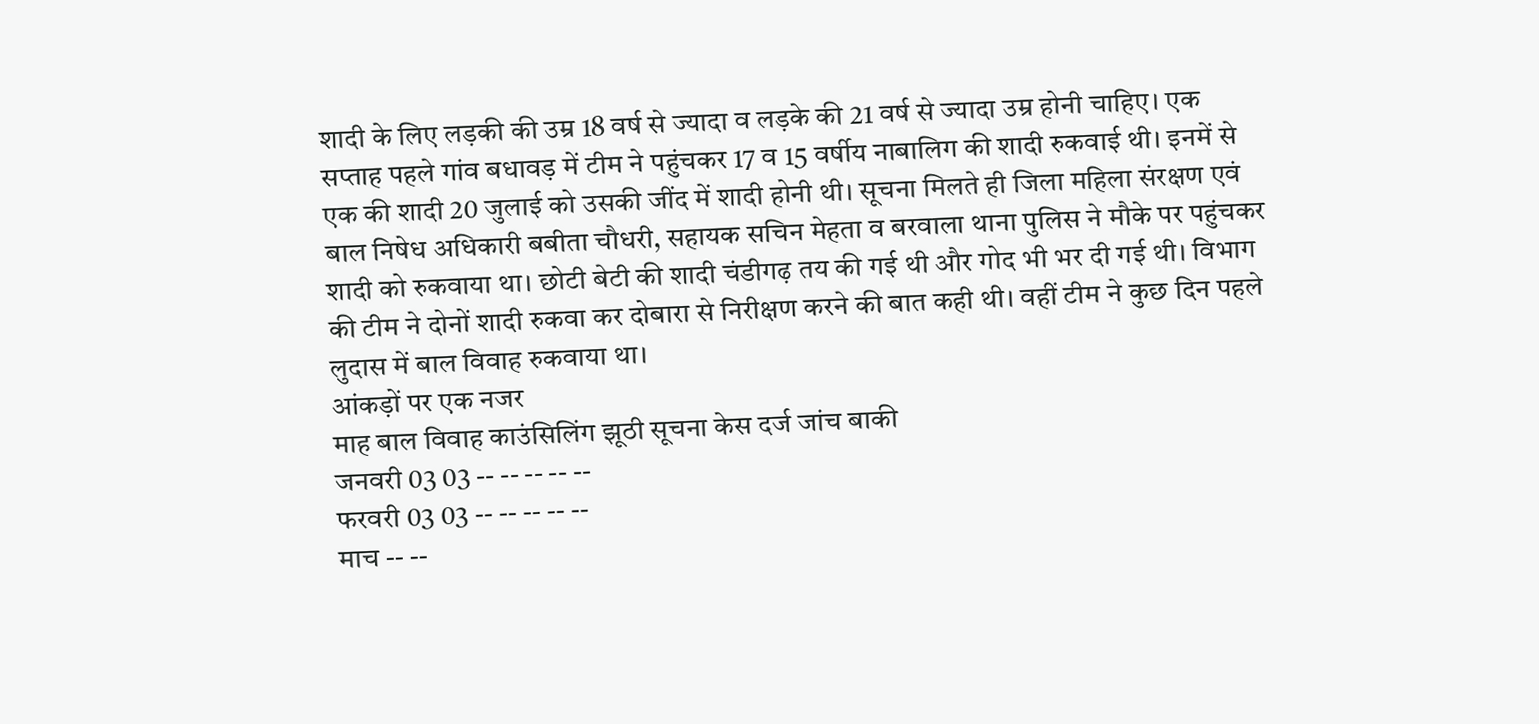शादी के लिए लड़की की उम्र 18 वर्ष से ज्यादा व लड़के की 21 वर्ष से ज्यादा उम्र होनी चाहिए। एक सप्ताह पहले गांव बधावड़ में टीम ने पहुंचकर 17 व 15 वर्षीय नाबालिग की शादी रुकवाई थी। इनमें से एक की शादी 20 जुलाई को उसकी जींद में शादी होनी थी। सूचना मिलते ही जिला महिला संरक्षण एवं बाल निषेध अधिकारी बबीता चौधरी, सहायक सचिन मेहता व बरवाला थाना पुलिस ने मौके पर पहुंचकर शादी को रुकवाया था। छोटी बेटी की शादी चंडीगढ़ तय की गई थी और गोद भी भर दी गई थी। विभाग की टीम ने दोनों शादी रुकवा कर दोबारा से निरीक्षण करने की बात कही थी। वहीं टीम ने कुछ दिन पहले लुदास में बाल विवाह रुकवाया था।
आंकड़ों पर एक नजर
माह बाल विवाह काउंसिलिंग झूठी सूचना केस दर्ज जांच बाकी
जनवरी 03 03 -- -- -- -- --
फरवरी 03 03 -- -- -- -- --
माच -- --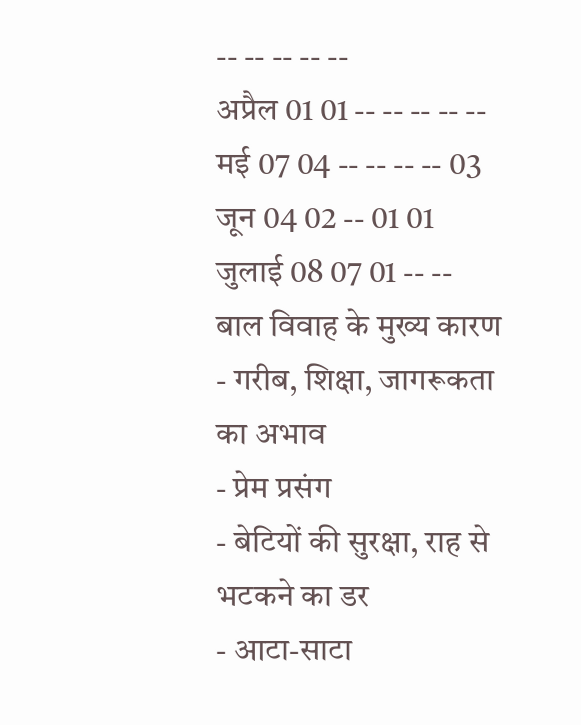-- -- -- -- --
अप्रैल 01 01 -- -- -- -- --
मई 07 04 -- -- -- -- 03
जून 04 02 -- 01 01
जुलाई 08 07 01 -- --
बाल विवाह के मुख्य कारण
- गरीब, शिक्षा, जागरूकता का अभाव
- प्रेम प्रसंग
- बेटियों की सुरक्षा, राह से भटकने का डर
- आटा-साटा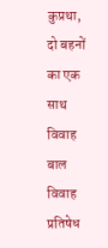कुप्रथा, दो बहनों का एक साथ विवाह
बाल विवाह प्रतिषेध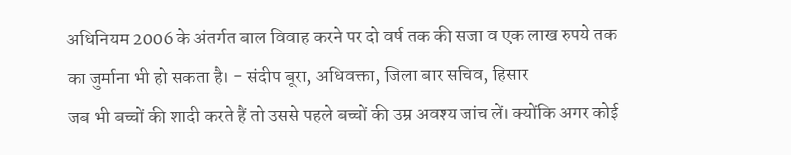अधिनियम 2006 के अंतर्गत बाल विवाह करने पर दो वर्ष तक की सजा व एक लाख रुपये तक का जुर्माना भी हो सकता है। - संदीप बूरा, अधिवक्ता, जिला बार सचिव, हिसार
जब भी बच्चों की शादी करते हैं तो उससे पहले बच्चों की उम्र अवश्य जांच लें। क्योंकि अगर कोई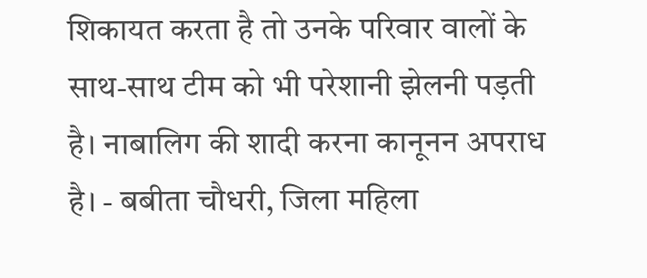शिकायत करता है तो उनके परिवार वालों के साथ-साथ टीम को भी परेशानी झेलनी पड़ती है। नाबालिग की शादी करना कानूनन अपराध है। - बबीता चौधरी, जिला महिला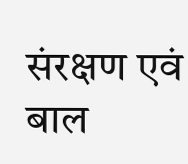संरक्षण एवं बाल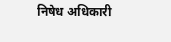निषेध अधिकारी